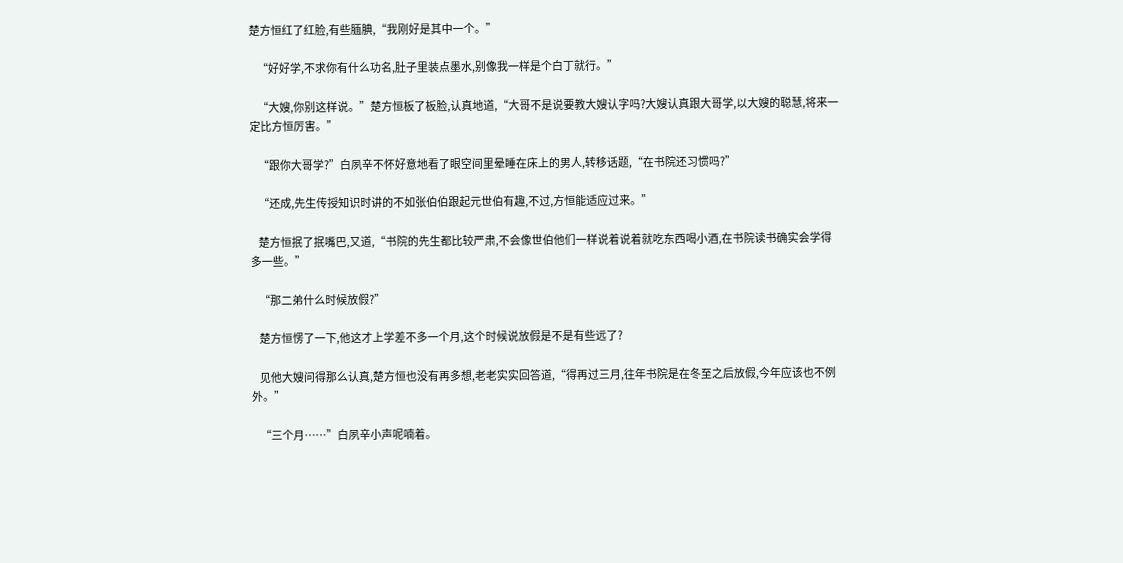楚方恒红了红脸,有些腼腆,“我刚好是其中一个。”

    “好好学,不求你有什么功名,肚子里装点墨水,别像我一样是个白丁就行。”

    “大嫂,你别这样说。”楚方恒板了板脸,认真地道,“大哥不是说要教大嫂认字吗?大嫂认真跟大哥学,以大嫂的聪慧,将来一定比方恒厉害。”

    “跟你大哥学?”白夙辛不怀好意地看了眼空间里晕睡在床上的男人,转移话题,“在书院还习惯吗?”

    “还成,先生传授知识时讲的不如张伯伯跟起元世伯有趣,不过,方恒能适应过来。”

    楚方恒抿了抿嘴巴,又道,“书院的先生都比较严肃,不会像世伯他们一样说着说着就吃东西喝小酒,在书院读书确实会学得多一些。”

    “那二弟什么时候放假?”

    楚方恒愣了一下,他这才上学差不多一个月,这个时候说放假是不是有些远了?

    见他大嫂问得那么认真,楚方恒也没有再多想,老老实实回答道,“得再过三月,往年书院是在冬至之后放假,今年应该也不例外。”

    “三个月……”白夙辛小声呢喃着。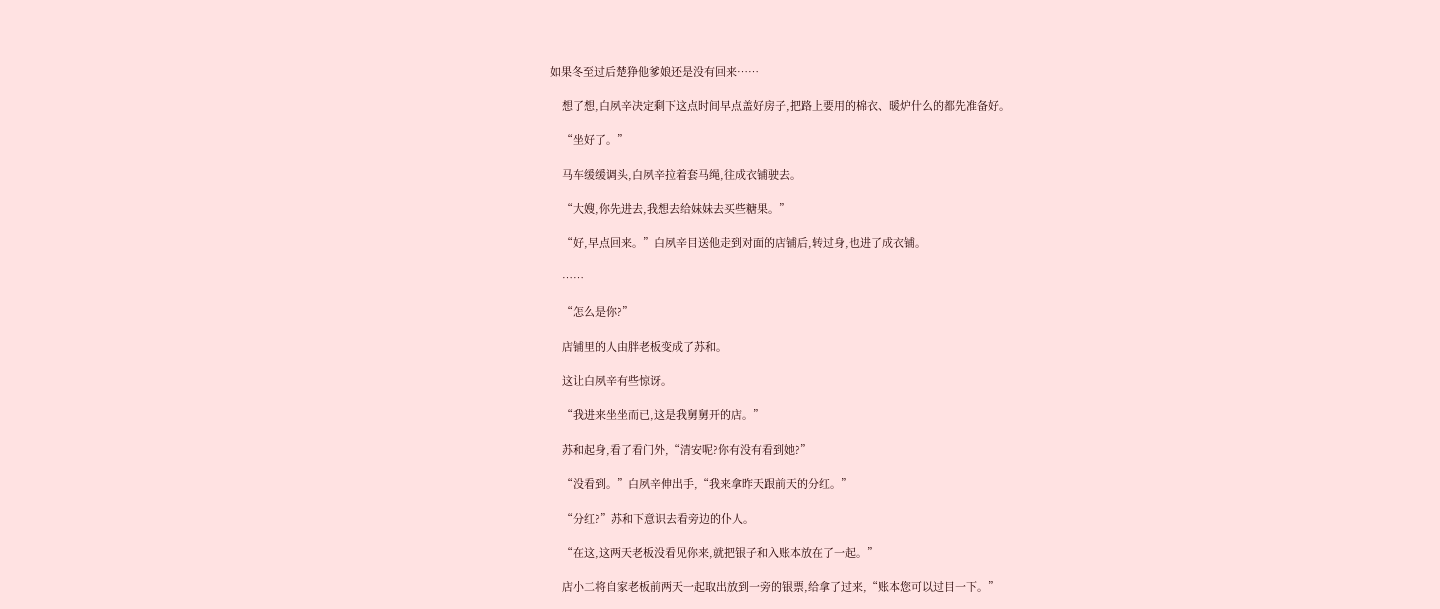如果冬至过后楚狰他爹娘还是没有回来……

    想了想,白夙辛决定剩下这点时间早点盖好房子,把路上要用的棉衣、暖炉什么的都先准备好。

    “坐好了。”

    马车缓缓调头,白夙辛拉着套马绳,往成衣铺驶去。

    “大嫂,你先进去,我想去给妹妹去买些糖果。”

    “好,早点回来。”白夙辛目送他走到对面的店铺后,转过身,也进了成衣铺。

    ……

    “怎么是你?”

    店铺里的人由胖老板变成了苏和。

    这让白夙辛有些惊讶。

    “我进来坐坐而已,这是我舅舅开的店。”

    苏和起身,看了看门外,“清安呢?你有没有看到她?”

    “没看到。”白夙辛伸出手,“我来拿昨天跟前天的分红。”

    “分红?”苏和下意识去看旁边的仆人。

    “在这,这两天老板没看见你来,就把银子和入账本放在了一起。”

    店小二将自家老板前两天一起取出放到一旁的银票,给拿了过来,“账本您可以过目一下。”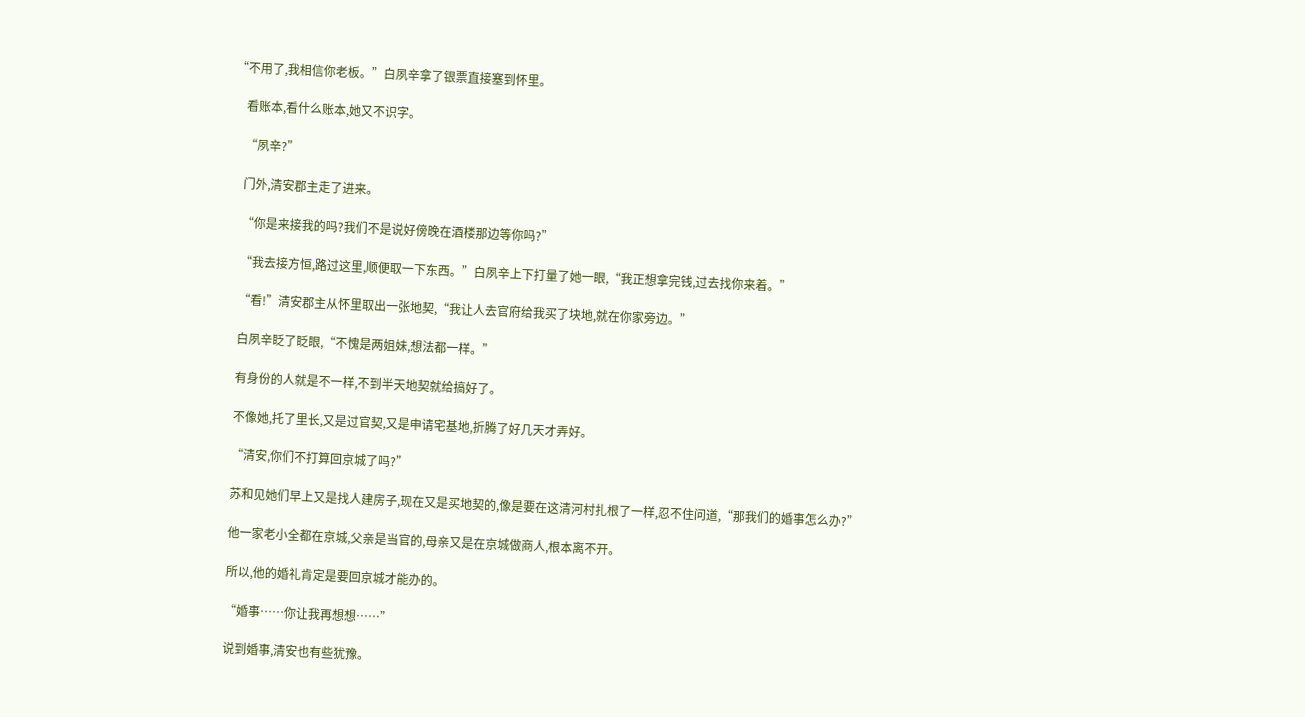“不用了,我相信你老板。”白夙辛拿了银票直接塞到怀里。

    看账本,看什么账本,她又不识字。

    “夙辛?”

    门外,清安郡主走了进来。

    “你是来接我的吗?我们不是说好傍晚在酒楼那边等你吗?”

    “我去接方恒,路过这里,顺便取一下东西。”白夙辛上下打量了她一眼,“我正想拿完钱,过去找你来着。”

    “看!”清安郡主从怀里取出一张地契,“我让人去官府给我买了块地,就在你家旁边。”

    白夙辛眨了眨眼,“不愧是两姐妹,想法都一样。”

    有身份的人就是不一样,不到半天地契就给搞好了。

    不像她,托了里长,又是过官契,又是申请宅基地,折腾了好几天才弄好。

    “清安,你们不打算回京城了吗?”

    苏和见她们早上又是找人建房子,现在又是买地契的,像是要在这清河村扎根了一样,忍不住问道,“那我们的婚事怎么办?”

    他一家老小全都在京城,父亲是当官的,母亲又是在京城做商人,根本离不开。

    所以,他的婚礼肯定是要回京城才能办的。

    “婚事……你让我再想想……”

    说到婚事,清安也有些犹豫。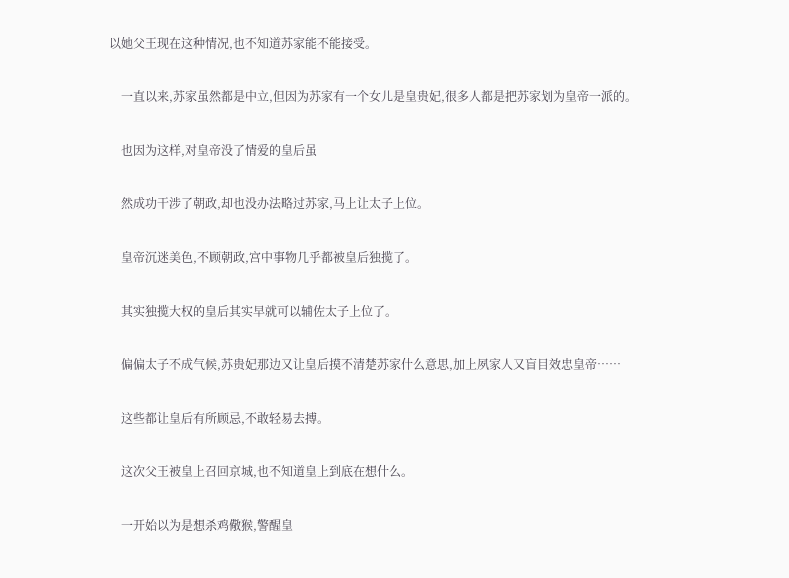以她父王现在这种情况,也不知道苏家能不能接受。

    一直以来,苏家虽然都是中立,但因为苏家有一个女儿是皇贵妃,很多人都是把苏家划为皇帝一派的。

    也因为这样,对皇帝没了情爱的皇后虽

    然成功干涉了朝政,却也没办法略过苏家,马上让太子上位。

    皇帝沉迷美色,不顾朝政,宫中事物几乎都被皇后独揽了。

    其实独揽大权的皇后其实早就可以辅佐太子上位了。

    偏偏太子不成气候,苏贵妃那边又让皇后摸不清楚苏家什么意思,加上夙家人又盲目效忠皇帝……

    这些都让皇后有所顾忌,不敢轻易去搏。

    这次父王被皇上召回京城,也不知道皇上到底在想什么。

    一开始以为是想杀鸡儆猴,警醒皇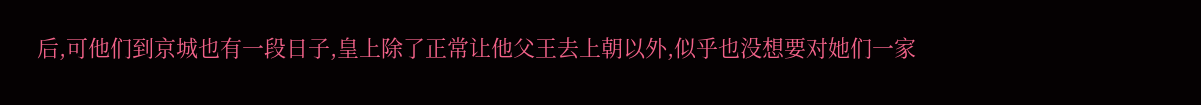后,可他们到京城也有一段日子,皇上除了正常让他父王去上朝以外,似乎也没想要对她们一家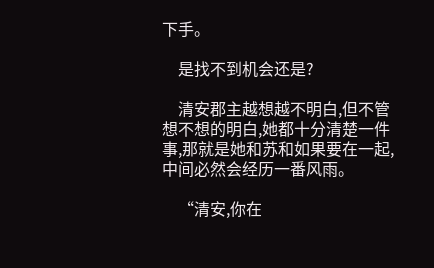下手。

    是找不到机会还是?

    清安郡主越想越不明白,但不管想不想的明白,她都十分清楚一件事,那就是她和苏和如果要在一起,中间必然会经历一番风雨。

    “清安,你在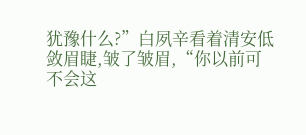犹豫什么?”白夙辛看着清安低敛眉睫,皱了皱眉,“你以前可不会这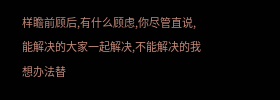样瞻前顾后,有什么顾虑,你尽管直说,能解决的大家一起解决,不能解决的我想办法替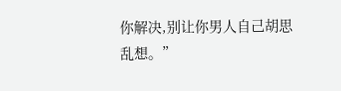你解决,别让你男人自己胡思乱想。”